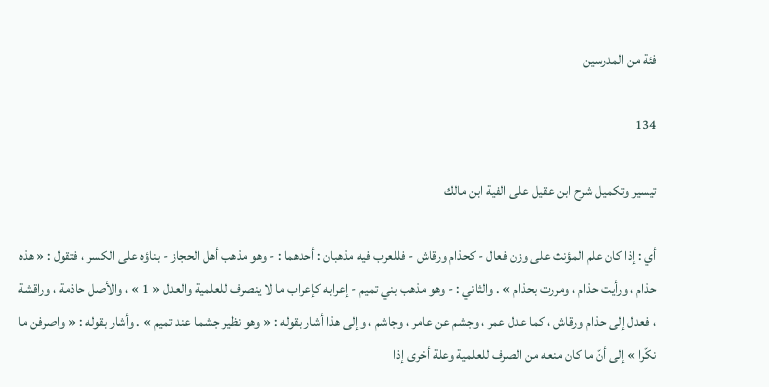فئة من المدرسين

134

تيسير وتكميل شرح ابن عقيل على الفية ابن مالك

أي : إذا كان علم المؤنث على وزن فعال - كحذام ورقاش - فللعرب فيه مذهبان : أحدهما : - وهو مذهب أهل الحجاز - بناؤه على الكسر ، فتقول : « هذه حذام ، ورأيت حذام ، ومررت بحذام » . والثاني : - وهو مذهب بني تميم - إعرابه كإعراب ما لا ينصرف للعلمية والعدل « 1 » ، والأصل حاذمة ، وراقشة ، فعدل إلى حذام ورقاش ، كما عدل عمر ، وجشم عن عامر ، وجاشم ، وإلى هذا أشار بقوله : « وهو نظير جشما عند تميم » . وأشار بقوله : « واصرفن ما نكّرا » إلى أنّ ما كان منعه من الصرف للعلمية وعلة أخرى إذا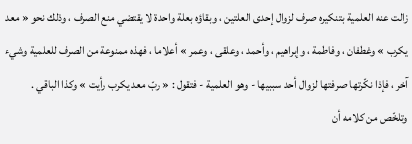زالت عنه العلمية بتنكيره صرف لزوال إحدى العلتين ، وبقاؤه بعلة واحدة لا يقتضي منع الصرف ، وذلك نحو « معد يكرب » وغطفان ، وفاطمة ، وإبراهيم ، وأحمد ، وعلقى ، وعمر » أعلاما ، فهذه ممنوعة من الصرف للعلمية وشيء آخر ، فإذا نكّرتها صرفتها لزوال أحد سببيها - وهو العلمية - فتقول : « ربّ معد يكرب رأيت » وكذا الباقي . وتلخّص من كلامه أن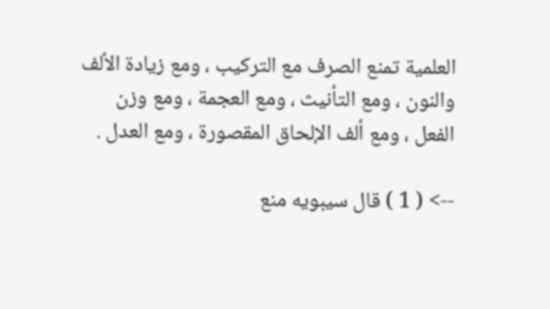العلمية تمنع الصرف مع التركيب ، ومع زيادة الألف والنون ، ومع التأنيث ، ومع العجمة ، ومع وزن الفعل ، ومع ألف الإلحاق المقصورة ، ومع العدل .

--> ( 1 ) قال سيبويه منع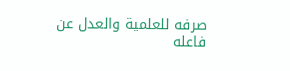صرفه للعلمية والعدل عن فاعله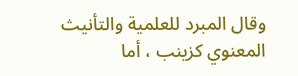وقال المبرد للعلمية والتأنيث المعنوي كزينب ، أما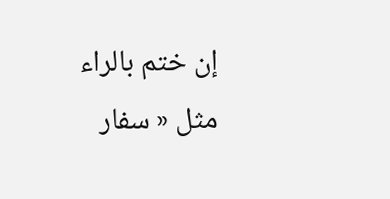إن ختم بالراء مثل « سفار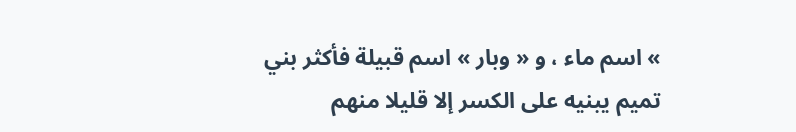» اسم ماء ، و « وبار » اسم قبيلة فأكثر بني تميم يبنيه على الكسر إلا قليلا منهم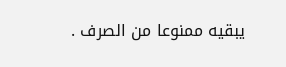يبقيه ممنوعا من الصرف .